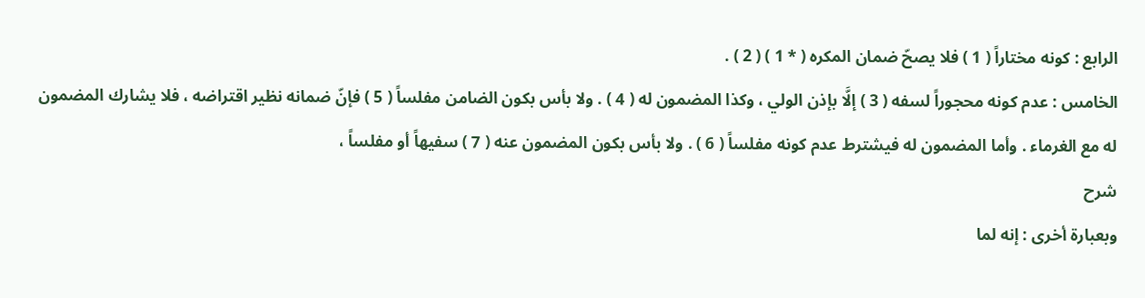الرابع : كونه مختاراً ( 1 ) فلا يصحّ ضمان المكره ( * 1 ) ( 2 ) .
الخامس : عدم كونه محجوراً لسفه ( 3 ) إلَّا بإذن الولي ، وكذا المضمون له ( 4 ) . ولا بأس بكون الضامن مفلساً ( 5 ) فإنّ ضمانه نظير اقتراضه ، فلا يشارك المضمون له مع الغرماء . وأما المضمون له فيشترط عدم كونه مفلساً ( 6 ) . ولا بأس بكون المضمون عنه ( 7 ) سفيهاً أو مفلساً ،
شرح
وبعبارة أخرى : إنه لما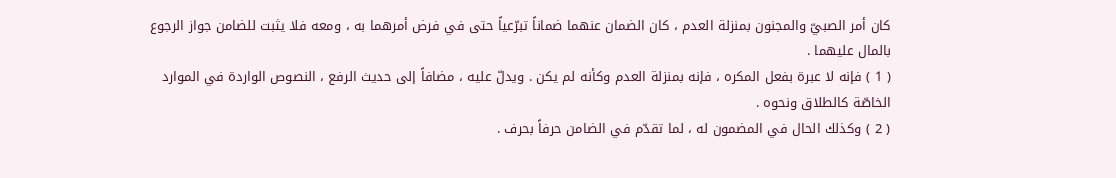كان أمر الصبيّ والمجنون بمنزلة العدم ، كان الضمان عنهما ضماناً تبرّعياً حتى في فرض أمرهما به ، ومعه فلا يثبت للضامن جواز الرجوع بالمال عليهما .
( 1 ) فإنه لا عبرة بفعل المكره ، فإنه بمنزلة العدم وكأنه لم يكن . ويدلّ عليه ، مضافاً إلى حديث الرفع ، النصوص الواردة في الموارد الخاصّة كالطلاق ونحوه .
( 2 ) وكذلك الحال في المضمون له ، لما تقدّم في الضامن حرفاً بحرف .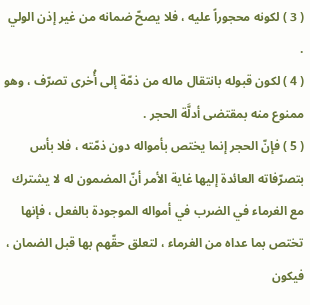( 3 ) لكونه محجوراً عليه ، فلا يصحّ ضمانه من غير إذن الولي .
( 4 ) لكون قبوله بانتقال ماله من ذمّة إلى أُخرى تصرّف ، وهو ممنوع منه بمقتضى أدلَّة الحجر .
( 5 ) فإنّ الحجر إنما يختص بأمواله دون ذمّته ، فلا بأس بتصرّفاته العائدة إليها غاية الأمر أنّ المضمون له لا يشترك مع الغرماء في الضرب في أمواله الموجودة بالفعل ، فإنها تختص بما عداه من الغرماء ، لتعلق حقّهم بها قبل الضمان ، فيكون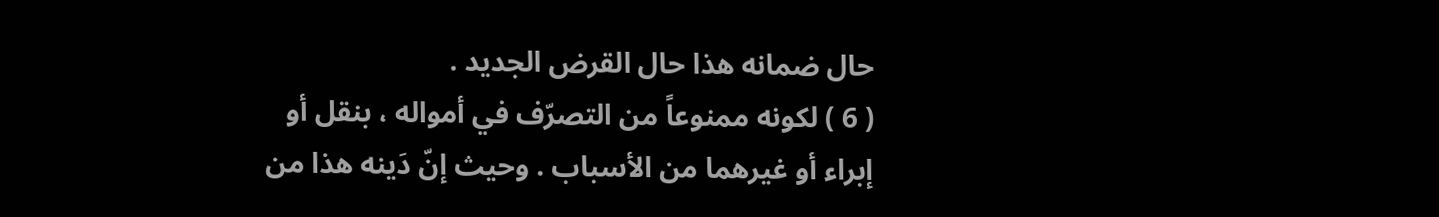حال ضمانه هذا حال القرض الجديد .
( 6 ) لكونه ممنوعاً من التصرّف في أمواله ، بنقل أو إبراء أو غيرهما من الأسباب . وحيث إنّ دَينه هذا من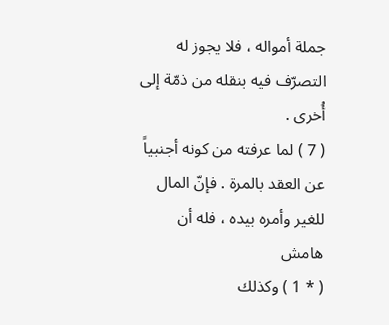جملة أمواله ، فلا يجوز له التصرّف فيه بنقله من ذمّة إلى أُخرى .
( 7 ) لما عرفته من كونه أجنبياً عن العقد بالمرة . فإنّ المال للغير وأمره بيده ، فله أن
هامش
( * 1 ) وكذلك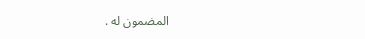المضمون له .